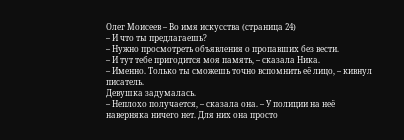Олег Моисеев – Во имя искусства (страница 24)
– И что ты предлагаешь?
– Нужно просмотреть объявления о пропавших без вести.
– И тут тебе пригодится моя память, – сказала Ника.
– Именно. Только ты сможешь точно вспомнить её лицо, – кивнул писатель.
Девушка задумалась.
– Неплохо получается, – сказала она. – У полиции на неё наверняка ничего нет. Для них она просто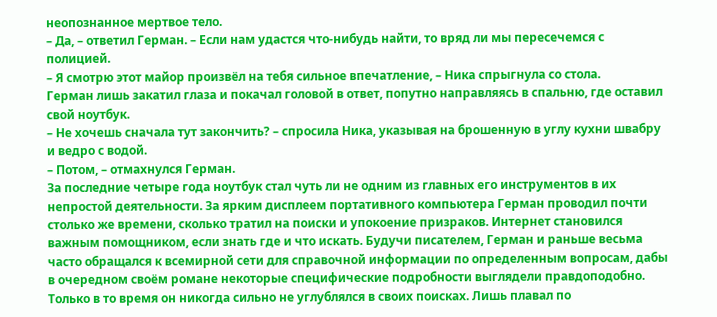неопознанное мертвое тело.
– Да, – ответил Герман. – Если нам удастся что-нибудь найти, то вряд ли мы пересечемся с полицией.
– Я смотрю этот майор произвёл на тебя сильное впечатление, – Ника спрыгнула со стола.
Герман лишь закатил глаза и покачал головой в ответ, попутно направляясь в спальню, где оставил свой ноутбук.
– Не хочешь сначала тут закончить? – спросила Ника, указывая на брошенную в углу кухни швабру и ведро с водой.
– Потом, – отмахнулся Герман.
За последние четыре года ноутбук стал чуть ли не одним из главных его инструментов в их непростой деятельности. За ярким дисплеем портативного компьютера Герман проводил почти столько же времени, сколько тратил на поиски и упокоение призраков. Интернет становился важным помощником, если знать где и что искать. Будучи писателем, Герман и раньше весьма часто обращался к всемирной сети для справочной информации по определенным вопросам, дабы в очередном своём романе некоторые специфические подробности выглядели правдоподобно. Только в то время он никогда сильно не углублялся в своих поисках. Лишь плавал по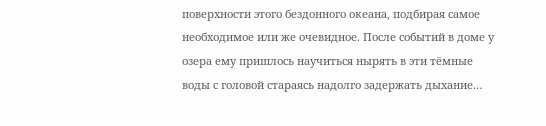поверхности этого бездонного океана, подбирая самое необходимое или же очевидное. После событий в доме у озера ему пришлось научиться нырять в эти тёмные воды с головой стараясь надолго задержать дыхание…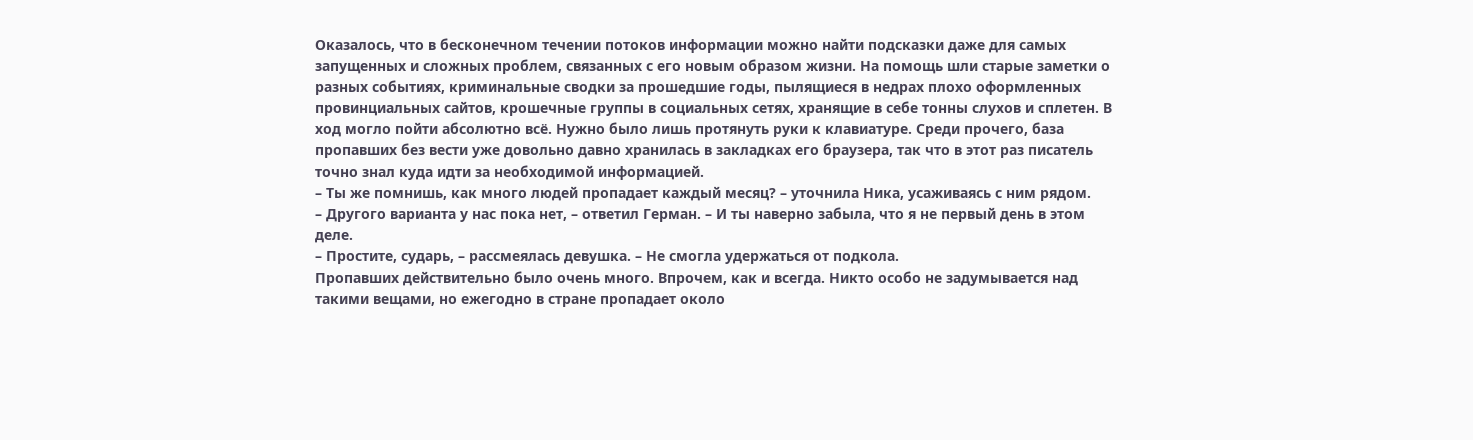Оказалось, что в бесконечном течении потоков информации можно найти подсказки даже для самых запущенных и сложных проблем, связанных с его новым образом жизни. На помощь шли старые заметки о разных событиях, криминальные сводки за прошедшие годы, пылящиеся в недрах плохо оформленных провинциальных сайтов, крошечные группы в социальных сетях, хранящие в себе тонны слухов и сплетен. В ход могло пойти абсолютно всё. Нужно было лишь протянуть руки к клавиатуре. Среди прочего, база пропавших без вести уже довольно давно хранилась в закладках его браузера, так что в этот раз писатель точно знал куда идти за необходимой информацией.
– Ты же помнишь, как много людей пропадает каждый месяц? – уточнила Ника, усаживаясь с ним рядом.
– Другого варианта у нас пока нет, – ответил Герман. – И ты наверно забыла, что я не первый день в этом деле.
– Простите, сударь, – рассмеялась девушка. – Не смогла удержаться от подкола.
Пропавших действительно было очень много. Впрочем, как и всегда. Никто особо не задумывается над такими вещами, но ежегодно в стране пропадает около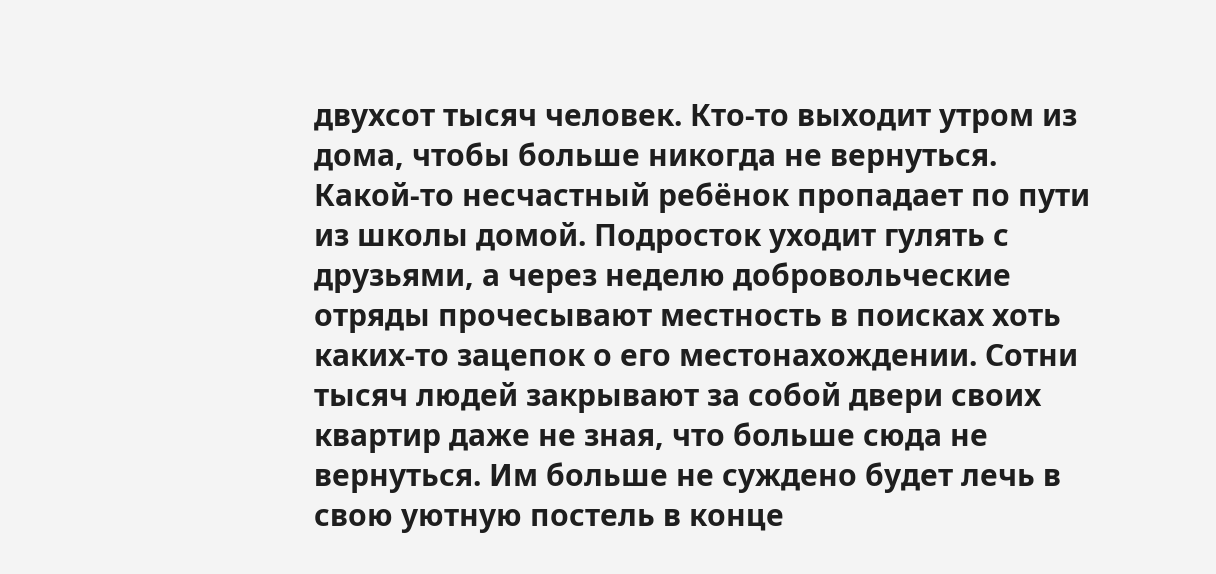двухсот тысяч человек. Кто-то выходит утром из дома, чтобы больше никогда не вернуться. Какой-то несчастный ребёнок пропадает по пути из школы домой. Подросток уходит гулять с друзьями, а через неделю добровольческие отряды прочесывают местность в поисках хоть каких-то зацепок о его местонахождении. Сотни тысяч людей закрывают за собой двери своих квартир даже не зная, что больше сюда не вернуться. Им больше не суждено будет лечь в свою уютную постель в конце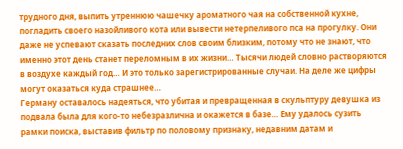трудного дня, выпить утреннюю чашечку ароматного чая на собственной кухне, погладить своего назойливого кота или вывести нетерпеливого пса на прогулку. Они даже не успевают сказать последних слов своим близким, потому что не знают, что именно этот день станет переломным в их жизни… Тысячи людей словно растворяются в воздухе каждый год… И это только зарегистрированные случаи. На деле же цифры могут оказаться куда страшнее…
Герману оставалось надеяться, что убитая и превращенная в скульптуру девушка из подвала была для кого-то небезразлична и окажется в базе… Ему удалось сузить рамки поиска, выставив фильтр по половому признаку, недавним датам и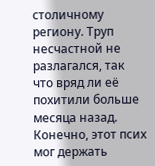столичному региону. Труп несчастной не разлагался, так что вряд ли её похитили больше месяца назад. Конечно, этот псих мог держать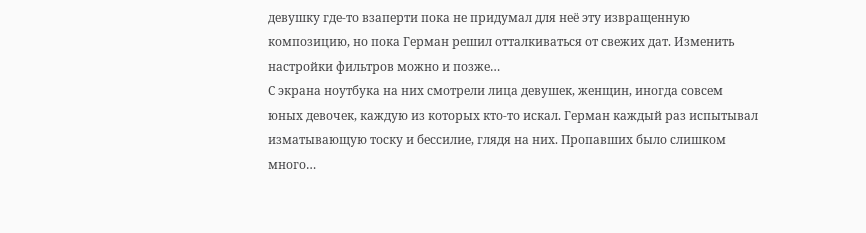девушку где-то взаперти пока не придумал для неё эту извращенную композицию, но пока Герман решил отталкиваться от свежих дат. Изменить настройки фильтров можно и позже…
С экрана ноутбука на них смотрели лица девушек, женщин, иногда совсем юных девочек, каждую из которых кто-то искал. Герман каждый раз испытывал изматывающую тоску и бессилие, глядя на них. Пропавших было слишком много…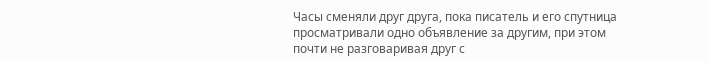Часы сменяли друг друга, пока писатель и его спутница просматривали одно объявление за другим, при этом почти не разговаривая друг с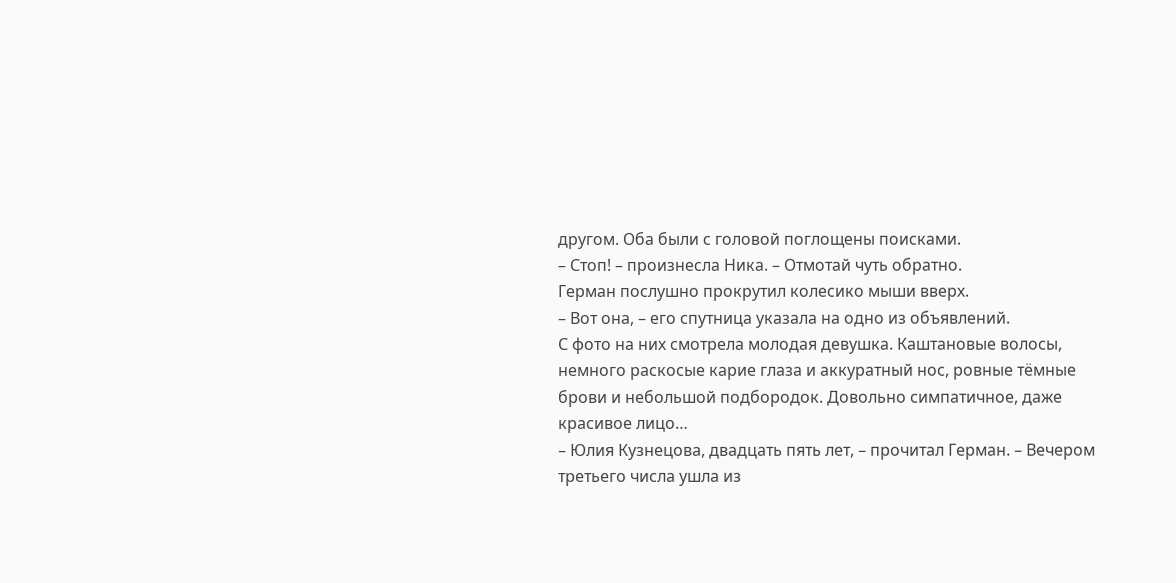другом. Оба были с головой поглощены поисками.
– Стоп! – произнесла Ника. – Отмотай чуть обратно.
Герман послушно прокрутил колесико мыши вверх.
– Вот она, – его спутница указала на одно из объявлений.
С фото на них смотрела молодая девушка. Каштановые волосы, немного раскосые карие глаза и аккуратный нос, ровные тёмные брови и небольшой подбородок. Довольно симпатичное, даже красивое лицо…
– Юлия Кузнецова, двадцать пять лет, – прочитал Герман. – Вечером третьего числа ушла из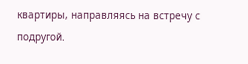квартиры, направляясь на встречу с подругой.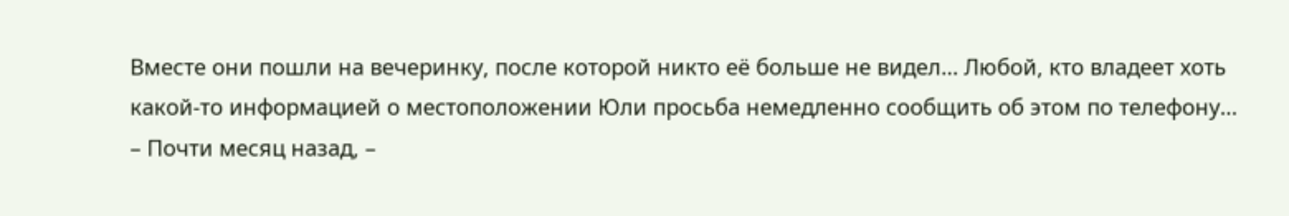Вместе они пошли на вечеринку, после которой никто её больше не видел… Любой, кто владеет хоть какой-то информацией о местоположении Юли просьба немедленно сообщить об этом по телефону…
– Почти месяц назад, –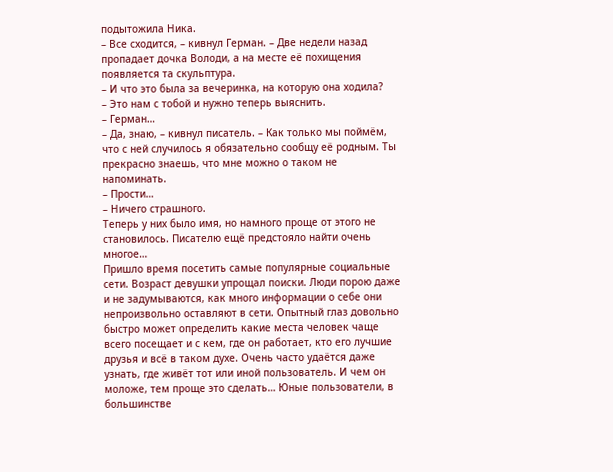подытожила Ника.
– Все сходится, – кивнул Герман. – Две недели назад пропадает дочка Володи, а на месте её похищения появляется та скульптура.
– И что это была за вечеринка, на которую она ходила?
– Это нам с тобой и нужно теперь выяснить.
– Герман…
– Да, знаю, – кивнул писатель. – Как только мы поймём, что с ней случилось я обязательно сообщу её родным. Ты прекрасно знаешь, что мне можно о таком не напоминать.
– Прости…
– Ничего страшного.
Теперь у них было имя, но намного проще от этого не становилось. Писателю ещё предстояло найти очень многое…
Пришло время посетить самые популярные социальные сети. Возраст девушки упрощал поиски. Люди порою даже и не задумываются, как много информации о себе они непроизвольно оставляют в сети. Опытный глаз довольно быстро может определить какие места человек чаще всего посещает и с кем, где он работает, кто его лучшие друзья и всё в таком духе. Очень часто удаётся даже узнать, где живёт тот или иной пользователь. И чем он моложе, тем проще это сделать… Юные пользователи, в большинстве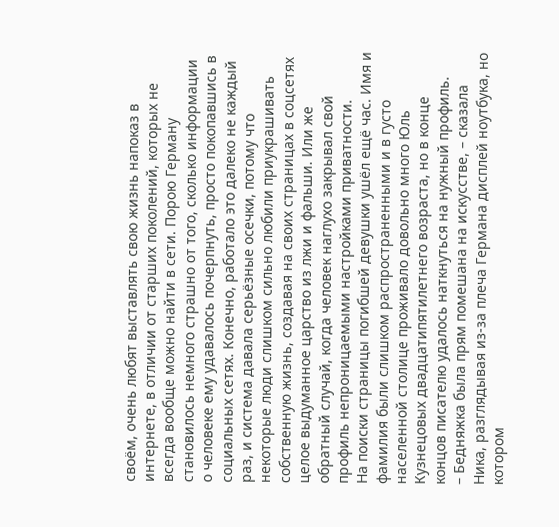своём, очень любят выставлять свою жизнь напоказ в интернете, в отличии от старших поколений, которых не всегда вообще можно найти в сети. Порою Герману становилось немного страшно от того, сколько информации о человеке ему удавалось почерпнуть, просто покопавшись в социальных сетях. Конечно, работало это далеко не каждый раз, и система давала серьёзные осечки, потому что некоторые люди слишком сильно любили приукрашивать собственную жизнь, создавая на своих страницах в соцсетях целое выдуманное царство из лжи и фальши. Или же обратный случай, когда человек наглухо закрывал свой профиль непроницаемыми настройками приватности.
На поиски страницы погибшей девушки ушёл ещё час. Имя и фамилия были слишком распространенными и в густо населенной столице проживало довольно много Юль Кузнецовых двадцатипятилетнего возраста, но в конце концов писателю удалось наткнуться на нужный профиль.
– Бедняжка была прям помешана на искусстве, – сказала Ника, разглядывая из-за плеча Германа дисплей ноутбука, но котором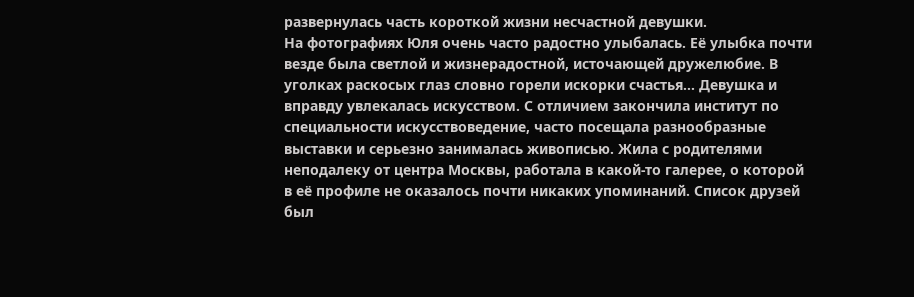развернулась часть короткой жизни несчастной девушки.
На фотографиях Юля очень часто радостно улыбалась. Её улыбка почти везде была светлой и жизнерадостной, источающей дружелюбие. В уголках раскосых глаз словно горели искорки счастья… Девушка и вправду увлекалась искусством. С отличием закончила институт по специальности искусствоведение, часто посещала разнообразные выставки и серьезно занималась живописью. Жила с родителями неподалеку от центра Москвы, работала в какой-то галерее, о которой в её профиле не оказалось почти никаких упоминаний. Список друзей был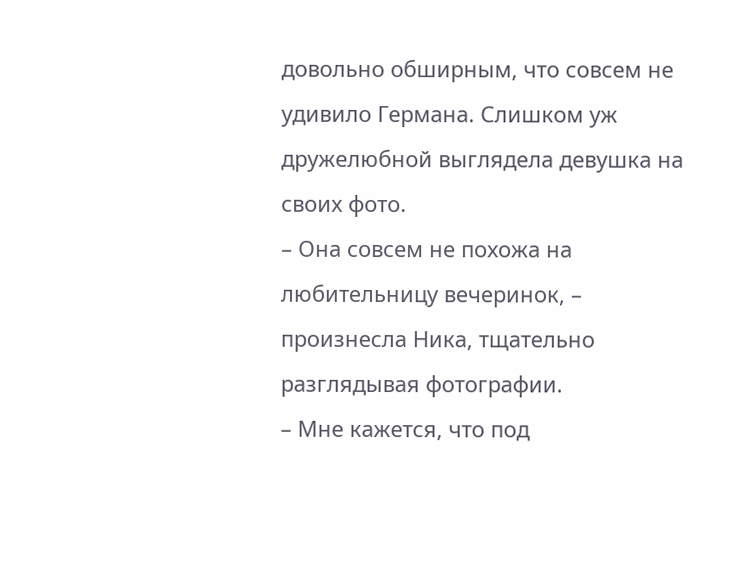довольно обширным, что совсем не удивило Германа. Слишком уж дружелюбной выглядела девушка на своих фото.
– Она совсем не похожа на любительницу вечеринок, – произнесла Ника, тщательно разглядывая фотографии.
– Мне кажется, что под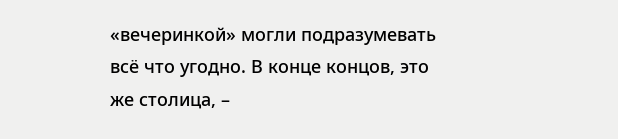«вечеринкой» могли подразумевать всё что угодно. В конце концов, это же столица, –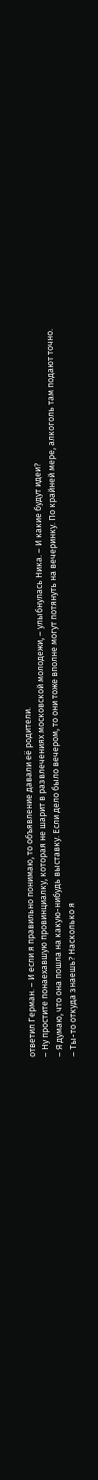ответил Герман. – И если я правильно понимаю, то объявление давали её родители.
– Ну простите понаехавшую провинциалку, которая не шарит в развлечениях московской молодежи, – улыбнулась Ника. – И какие будут идеи?
– Я думаю, что она пошла на какую-нибудь выставку. Если дело было вечером, то они тоже вполне могут потянуть на вечеринку. По крайней мере, алкоголь там подают точно.
– Ты-то откуда знаешь? Насколько я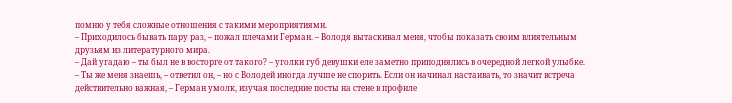помню у тебя сложные отношения с такими мероприятиями.
– Приходилось бывать пару раз, – пожал плечами Герман. – Володя вытаскивал меня, чтобы показать своим влиятельным друзьям из литературного мира.
– Дай угадаю – ты был не в восторге от такого? – уголки губ девушки еле заметно приподнялись в очередной легкой улыбке.
– Ты же меня знаешь, – ответил он, – но с Володей иногда лучше не спорить. Если он начинал настаивать, то значит встреча действительно важная, – Герман умолк, изучая последние посты на стене в профиле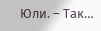Юли. – Так…